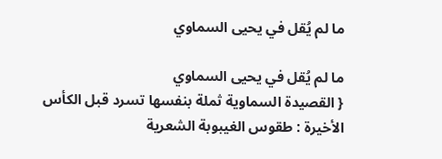ما لم يُقل في يحيى السماوي

ما لم يُقل في يحيى السماوي
{ القصيدة السماوية ثملة بنفسها تسرد قبل الكأس الأخيرة : طقوس الغيبوبة الشعرية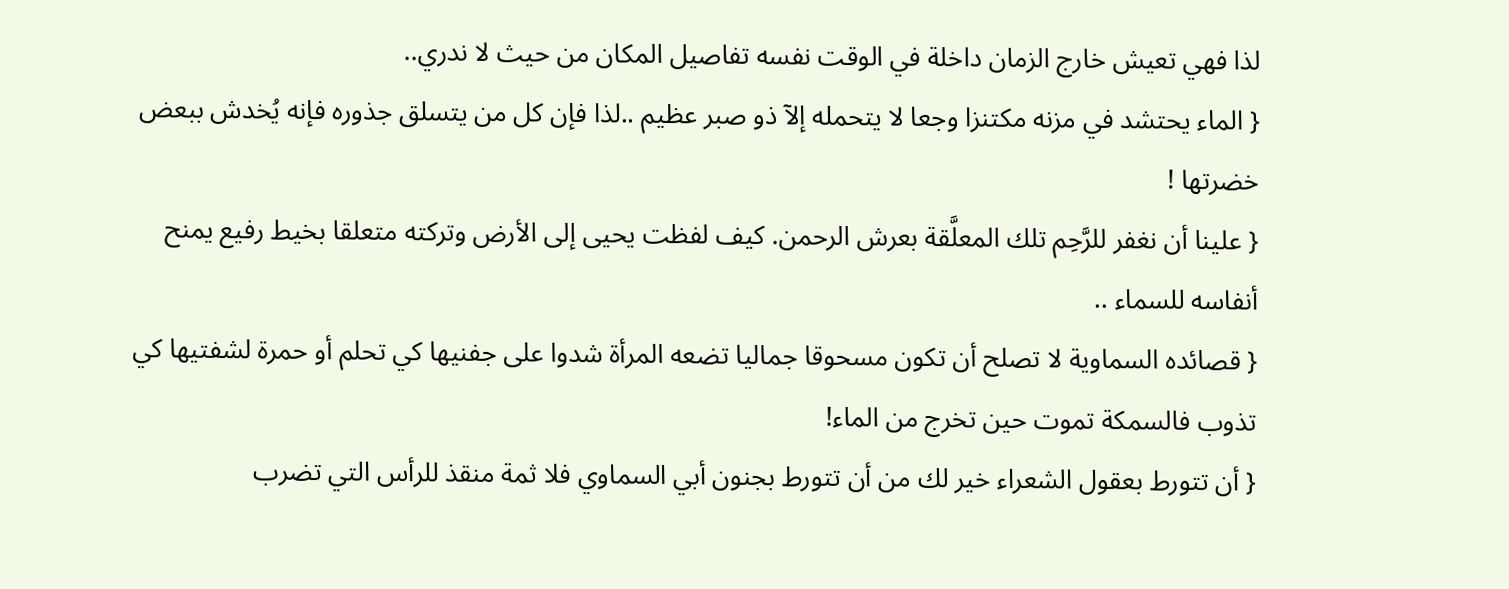لذا فهي تعيش خارج الزمان داخلة في الوقت نفسه تفاصيل المكان من حيث لا ندري..
{ الماء يحتشد في مزنه مكتنزا وجعا لا يتحمله إلآ ذو صبر عظيم ..لذا فإن كل من يتسلق جذوره فإنه يُخدش ببعض خضرتها !
{ علينا أن نغفر للرَّحِم تلك المعلَّقة بعرش الرحمن. كيف لفظت يحيى إلى الأرض وتركته متعلقا بخيط رفيع يمنح أنفاسه للسماء ..
{ قصائده السماوية لا تصلح أن تكون مسحوقا جماليا تضعه المرأة شدوا على جفنيها كي تحلم أو حمرة لشفتيها كي تذوب فالسمكة تموت حين تخرج من الماء!
{ أن تتورط بعقول الشعراء خير لك من أن تتورط بجنون أبي السماوي فلا ثمة منقذ للرأس التي تضرب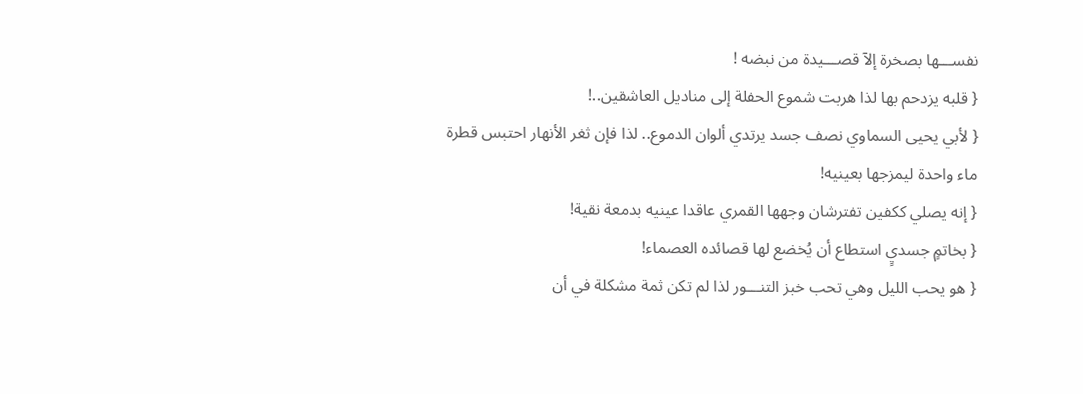نفســـها بصخرة إلآ قصـــيدة من نبضه !
{ قلبه يزدحم بها لذا هربت شموع الحفلة إلى مناديل العاشقين..!
{ لأبي يحيى السماوي نصف جسد يرتدي ألوان الدموع.. لذا فإن ثغر الأنهار احتبس قطرة ماء واحدة ليمزجها بعينيه!
{ إنه يصلي ككفين تفترشان وجهها القمري عاقدا عينيه بدمعة نقية!
{ بخاتمٍ جسديٍ استطاع أن يُخضع لها قصائده العصماء!
{ هو يحب الليل وهي تحب خبز التنـــور لذا لم تكن ثمة مشكلة في أن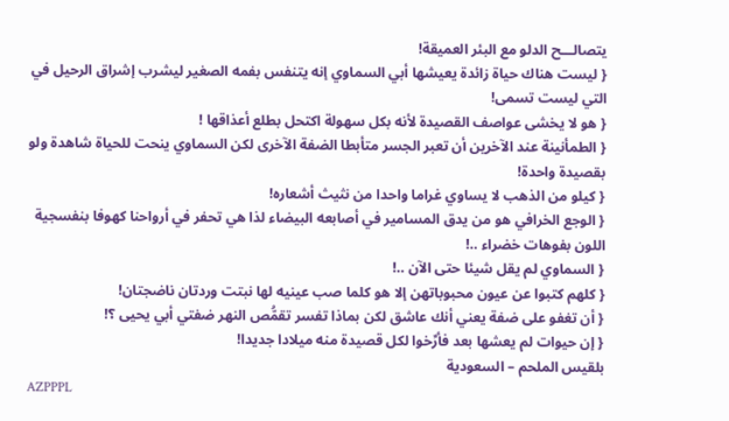يتصالـــح الدلو مع البئر العميقة!
{ ليست هناك حياة زائدة يعيشها أبي السماوي إنه يتنفس بفمه الصغير ليشرب إشراق الرحيل في التي ليست تسمى!
{ هو لا يخشى عواصف القصيدة لأنه بكل سهولة اكتحل بطلع أعذاقها !
{ الطمأنينة عند الآخرين أن تعبر الجسر متأبطا الضفة الآخرى لكن السماوي ينحت للحياة شاهدة ولو بقصيدة واحدة!
{ كيلو من الذهب لا يساوي غراما واحدا من نثيث أشعاره!
{ الوجع الخرافي هو من يدق المسامير في أصابعه البيضاء لذا هي تحفر في أرواحنا كهوفا بنفسجية اللون بفوهات خضراء ..!
{ السماوي لم يقل شيئا حتى الآن ..!
{ كلهم كتبوا عن عيون محبوباتهن إلا هو كلما صب عينيه لها نبتت وردتان ناضجتان!
{ أن تغفو على ضفة يعني أنك عاشق لكن بماذا تفسر تقمُّص النهر ضفتي أبي يحيى ؟!
{ إن حيوات لم يعشها بعد فأرِّخوا لكل قصيدة منه ميلادا جديدا!
بلقيس الملحم – السعودية
AZPPPL